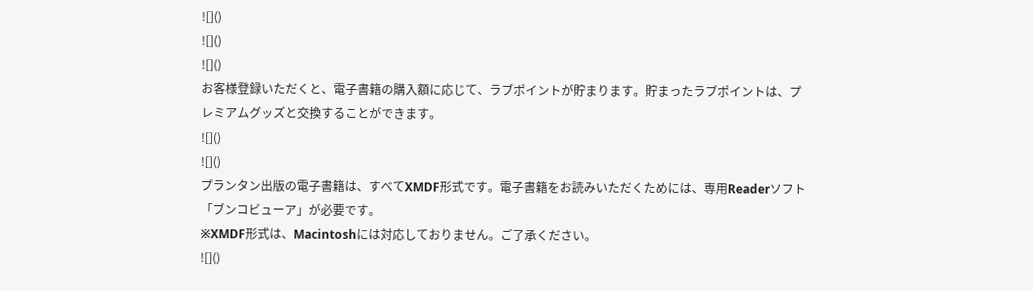![]()
![]()
![]()
お客様登録いただくと、電子書籍の購入額に応じて、ラブポイントが貯まります。貯まったラブポイントは、プレミアムグッズと交換することができます。
![]()
![]()
プランタン出版の電子書籍は、すべてXMDF形式です。電子書籍をお読みいただくためには、専用Readerソフト「ブンコビューア」が必要です。
※XMDF形式は、Macintoshには対応しておりません。ご了承ください。
![]()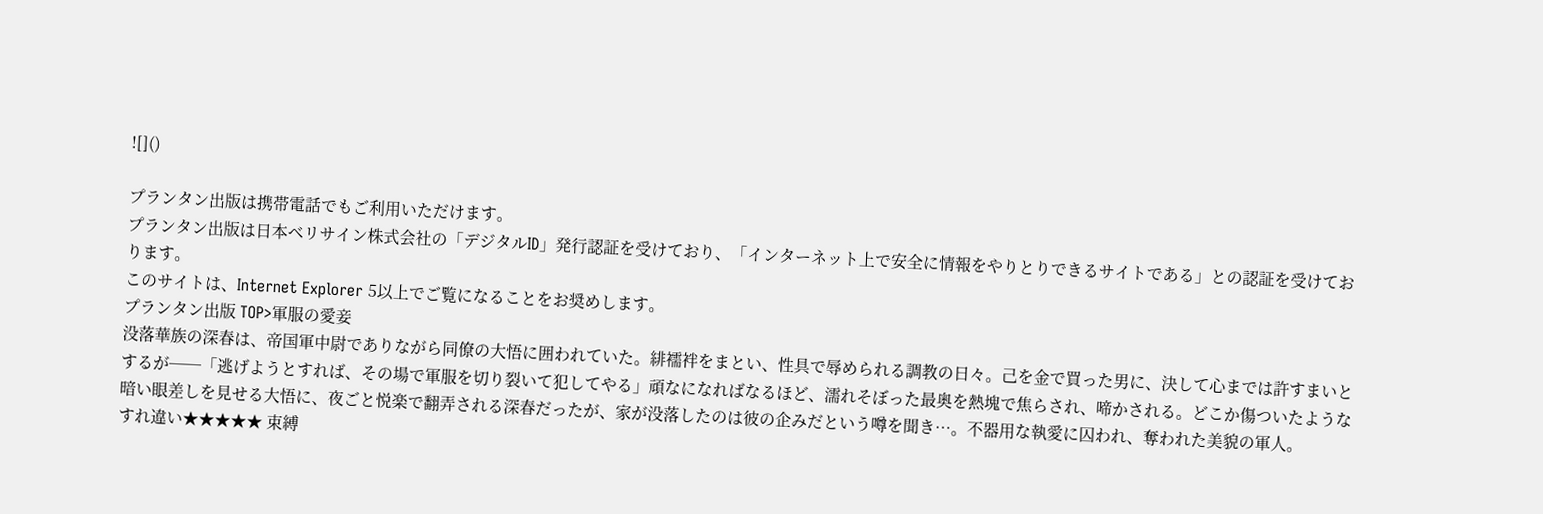![]()

プランタン出版は携帯電話でもご利用いただけます。
プランタン出版は日本ベリサイン株式会社の「デジタルID」発行認証を受けており、「インターネット上で安全に情報をやりとりできるサイトである」との認証を受けております。
このサイトは、Internet Explorer 5以上でご覧になることをお奨めします。
プランタン出版 TOP>軍服の愛妾
没落華族の深春は、帝国軍中尉でありながら同僚の大悟に囲われていた。緋襦袢をまとい、性具で辱められる調教の日々。己を金で買った男に、決して心までは許すまいとするが──「逃げようとすれば、その場で軍服を切り裂いて犯してやる」頑なになればなるほど、濡れそぼった最奥を熱塊で焦らされ、啼かされる。どこか傷ついたような暗い眼差しを見せる大悟に、夜ごと悦楽で翻弄される深春だったが、家が没落したのは彼の企みだという噂を聞き…。不器用な執愛に囚われ、奪われた美貌の軍人。
すれ違い★★★★★ 束縛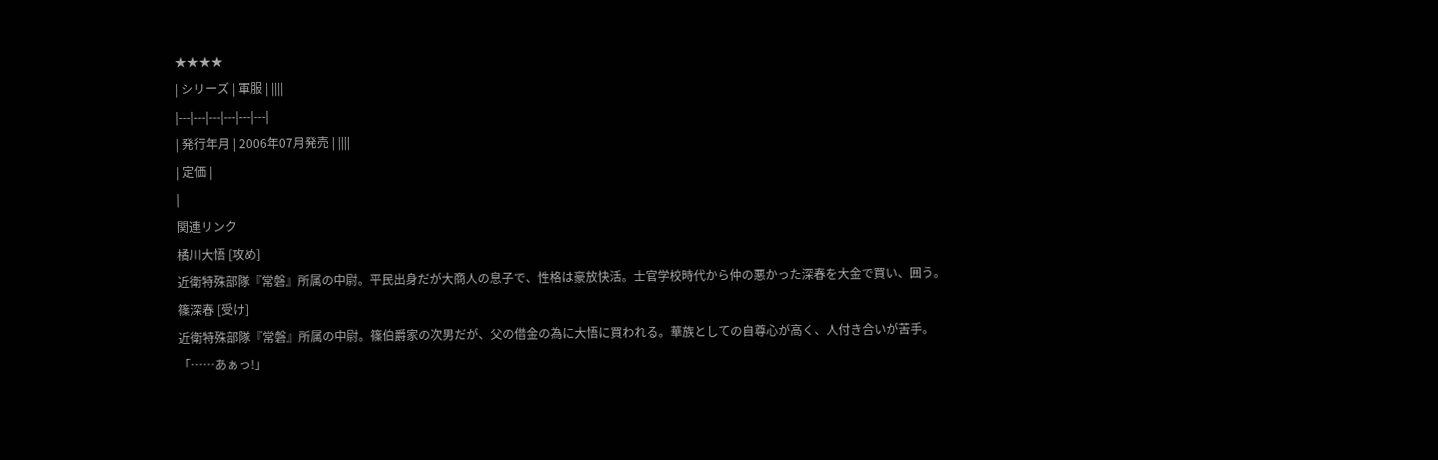★★★★
| シリーズ | 軍服 | ||||
|---|---|---|---|---|---|
| 発行年月 | 2006年07月発売 | ||||
| 定価 |
|
関連リンク
橘川大悟 [攻め]
近衛特殊部隊『常磐』所属の中尉。平民出身だが大商人の息子で、性格は豪放快活。士官学校時代から仲の悪かった深春を大金で買い、囲う。
篠深春 [受け]
近衛特殊部隊『常磐』所属の中尉。篠伯爵家の次男だが、父の借金の為に大悟に買われる。華族としての自尊心が高く、人付き合いが苦手。
「……あぁっ!」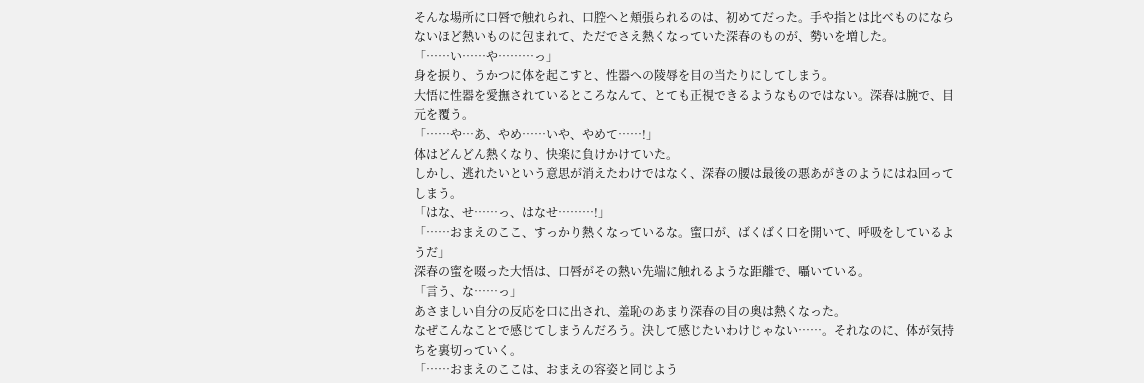そんな場所に口唇で触れられ、口腔へと頬張られるのは、初めてだった。手や指とは比べものにならないほど熱いものに包まれて、ただでさえ熱くなっていた深春のものが、勢いを増した。
「……い……や………っ」
身を捩り、うかつに体を起こすと、性器への陵辱を目の当たりにしてしまう。
大悟に性器を愛撫されているところなんて、とても正視できるようなものではない。深春は腕で、目元を覆う。
「……や…あ、やめ……いや、やめて……!」
体はどんどん熱くなり、快楽に負けかけていた。
しかし、逃れたいという意思が消えたわけではなく、深春の腰は最後の悪あがきのようにはね回ってしまう。
「はな、せ……っ、はなせ………!」
「……おまえのここ、すっかり熱くなっているな。蜜口が、ばくばく口を開いて、呼吸をしているようだ」
深春の蜜を啜った大悟は、口唇がその熱い先端に触れるような距離で、囁いている。
「言う、な……っ」
あさましい自分の反応を口に出され、羞恥のあまり深春の目の奥は熱くなった。
なぜこんなことで感じてしまうんだろう。決して感じたいわけじゃない……。それなのに、体が気持ちを裏切っていく。
「……おまえのここは、おまえの容姿と同じよう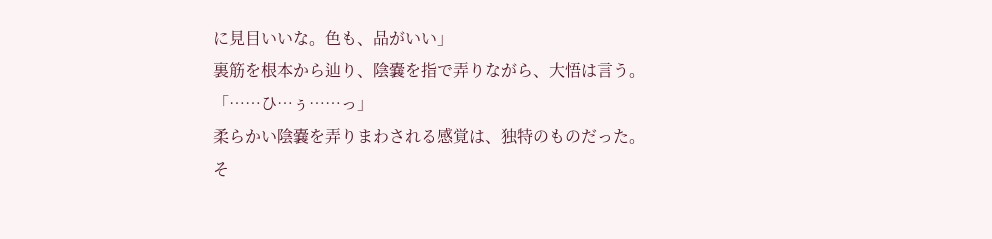に見目いいな。色も、品がいい」
裏筋を根本から辿り、陰嚢を指で弄りながら、大悟は言う。
「……ひ…ぅ……っ」
柔らかい陰嚢を弄りまわされる感覚は、独特のものだった。
そ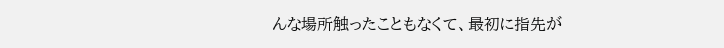んな場所触ったこともなくて、最初に指先が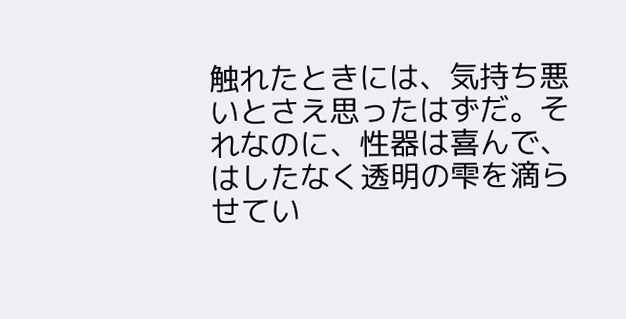触れたときには、気持ち悪いとさえ思ったはずだ。それなのに、性器は喜んで、はしたなく透明の雫を滴らせてい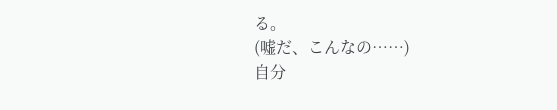る。
(嘘だ、こんなの……)
自分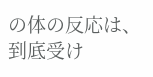の体の反応は、到底受け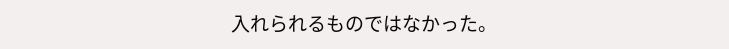入れられるものではなかった。